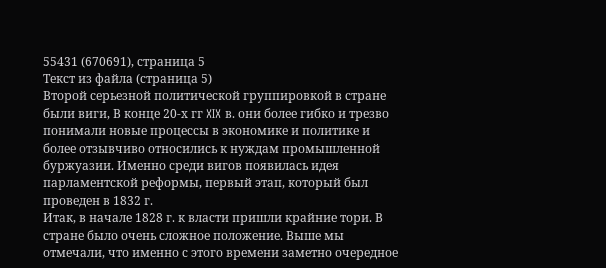55431 (670691), страница 5
Текст из файла (страница 5)
Второй серьезной политической группировкой в стране были виги, В конце 20-х гг XIX в. они более гибко и трезво понимали новые процессы в экономике и политике и более отзывчиво относились к нуждам промышленной буржуазии. Именно среди вигов появилась идея парламентской реформы, первый этап, который был проведен в 1832 г.
Итак, в начале 1828 г. к власти пришли крайние тори. В стране было очень сложное положение. Выше мы отмечали, что именно с этого времени заметно очередное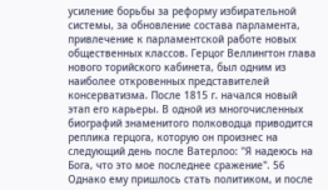усиление борьбы за реформу избирательной системы, за обновление состава парламента, привлечение к парламентской работе новых общественных классов. Герцог Веллингтон глава нового торийского кабинета, был одним из наиболее откровенных представителей консерватизма. После 1815 г. начался новый этап его карьеры. В одной из многочисленных биографий знаменитого полководца приводится реплика герцога, которую он произнес на следующий день после Ватерлоо: "Я надеюсь на Бога, что это мое последнее сражение". 56 Однако ему пришлось стать политиком, и после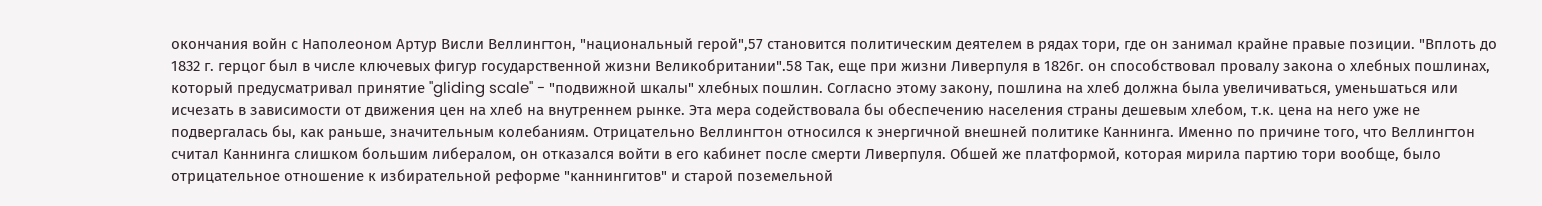окончания войн с Наполеоном Артур Висли Веллингтон, "национальный герой",57 становится политическим деятелем в рядах тори, где он занимал крайне правые позиции. "Вплоть до 1832 г. герцог был в числе ключевых фигур государственной жизни Великобритании".58 Так, еще при жизни Ливерпуля в 1826г. он способствовал провалу закона о хлебных пошлинах, который предусматривал принятие "gliding scale" - "подвижной шкалы" хлебных пошлин. Согласно этому закону, пошлина на хлеб должна была увеличиваться, уменьшаться или исчезать в зависимости от движения цен на хлеб на внутреннем рынке. Эта мера содействовала бы обеспечению населения страны дешевым хлебом, т.к. цена на него уже не подвергалась бы, как раньше, значительным колебаниям. Отрицательно Веллингтон относился к энергичной внешней политике Каннинга. Именно по причине того, что Веллингтон считал Каннинга слишком большим либералом, он отказался войти в его кабинет после смерти Ливерпуля. Обшей же платформой, которая мирила партию тори вообще, было отрицательное отношение к избирательной реформе "каннингитов" и старой поземельной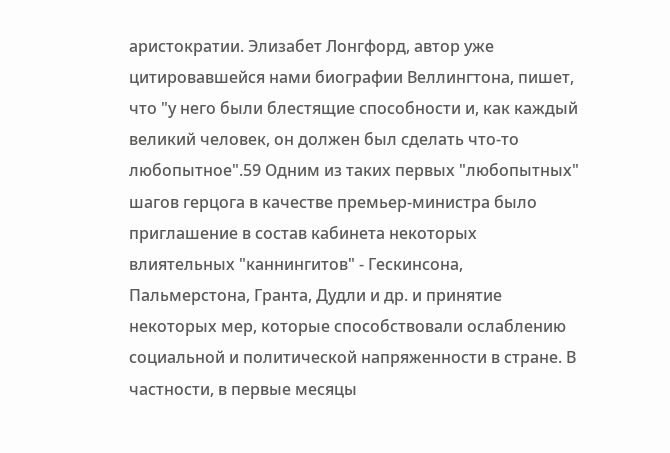аристократии. Элизабет Лонгфорд, автор уже цитировавшейся нами биографии Веллингтона, пишет, что "у него были блестящие способности и, как каждый великий человек, он должен был сделать что-то любопытное".59 Одним из таких первых "любопытных" шагов герцога в качестве премьер-министра было приглашение в состав кабинета некоторых влиятельных "каннингитов" - Гескинсона, Пальмерстона, Гранта, Дудли и др. и принятие некоторых мер, которые способствовали ослаблению социальной и политической напряженности в стране. В частности, в первые месяцы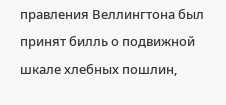правления Веллингтона был принят билль о подвижной шкале хлебных пошлин,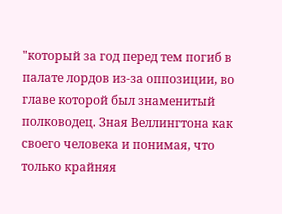"который за год перед тем погиб в палате лордов из-за оппозиции, во главе которой был знаменитый полководец. Зная Веллингтона как своего человека и понимая, что только крайняя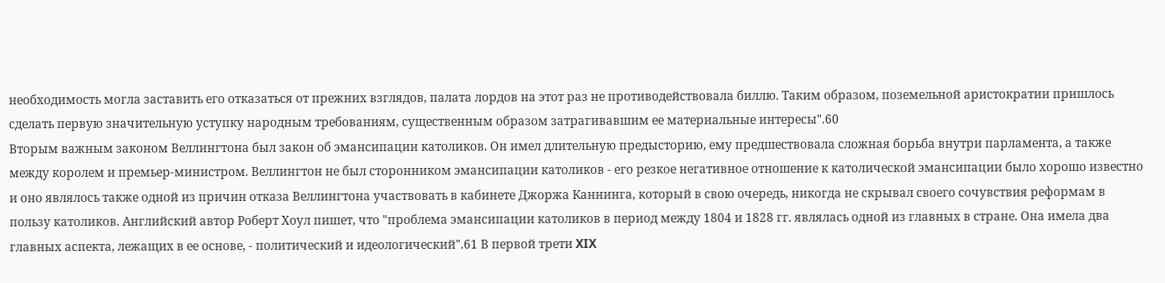необходимость могла заставить его отказаться от прежних взглядов, палата лордов на этот раз не противодействовала биллю. Таким образом, поземельной аристократии пришлось сделать первую значительную уступку народным требованиям, существенным образом затрагивавшим ее материальные интересы".60
Вторым важным законом Веллингтона был закон об эмансипации католиков. Он имел длительную предысторию, ему предшествовала сложная борьба внутри парламента, а также между королем и премьер-министром. Веллингтон не был сторонником эмансипации католиков - его резкое негативное отношение к католической эмансипации было хорошо известно и оно являлось также одной из причин отказа Веллингтона участвовать в кабинете Джоржа Каннинга, который в свою очередь, никогда не скрывал своего сочувствия реформам в пользу католиков. Английский автор Роберт Хоул пишет, что "проблема эмансипации католиков в период между 1804 и 1828 гг. являлась одной из главных в стране. Она имела два главных аспекта, лежащих в ее основе, - политический и идеологический".61 В первой трети XIX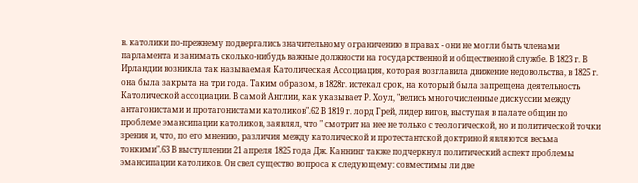в. католики по-прежнему подвергались значительному ограничению в правах - они не могли быть членами парламента и занимать сколько-нибудь важные должности на государственной и общественной службе. В 1823 г. В Ирландии возникла так называемая Католическая Ассоциация, которая возглавила движение недовольства, в 1825 г. она была закрыта на три года. Таким образом, в 1828г. истекал срок, на который была запрещена деятельность Католической ассоциации. В самой Англии, как указывает Р. Хоул, "велись многочисленные дискуссии между антагонистами и протагонистами католиков".62 В 1819 г. лорд Грей, лидер вигов, выступая в палате общин по проблеме эмансипации католиков, заявлял, что " смотрит на нее не только с теологической, но и политической точки зрения и, что, по его мнению, различия между католической и протестантской доктриной являются весьма тонкими".63 В выступлении 21 апреля 1825 года Дж. Каннинг также подчеркнул политический аспект проблемы эмансипации католиков. Он свел существо вопроса к следующему: совместимы ли две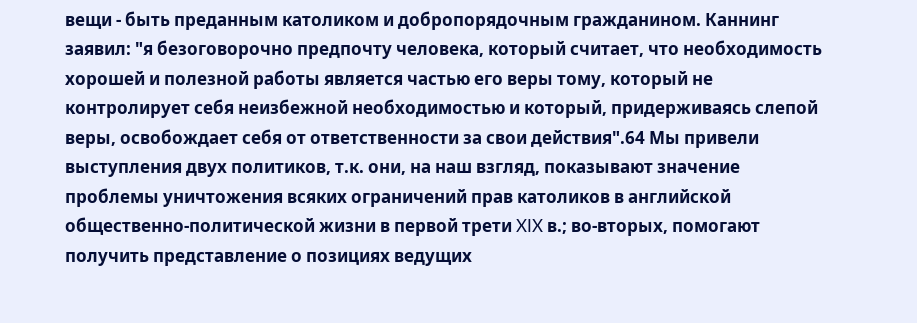вещи - быть преданным католиком и добропорядочным гражданином. Каннинг заявил: "я безоговорочно предпочту человека, который считает, что необходимость хорошей и полезной работы является частью его веры тому, который не контролирует себя неизбежной необходимостью и который, придерживаясь слепой веры, освобождает себя от ответственности за свои действия".64 Мы привели выступления двух политиков, т.к. они, на наш взгляд, показывают значение проблемы уничтожения всяких ограничений прав католиков в английской общественно-политической жизни в первой трети XIX в.; во-вторых, помогают получить представление о позициях ведущих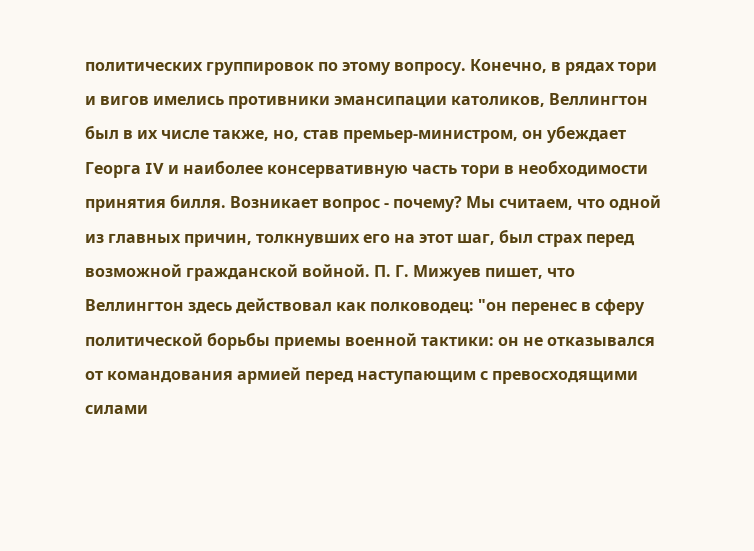политических группировок по этому вопросу. Конечно, в рядах тори и вигов имелись противники эмансипации католиков, Веллингтон был в их числе также, но, став премьер-министром, он убеждает Георга IV и наиболее консервативную часть тори в необходимости принятия билля. Возникает вопрос - почему? Мы считаем, что одной из главных причин, толкнувших его на этот шаг, был страх перед возможной гражданской войной. П. Г. Мижуев пишет, что Веллингтон здесь действовал как полководец: "он перенес в сферу политической борьбы приемы военной тактики: он не отказывался от командования армией перед наступающим с превосходящими силами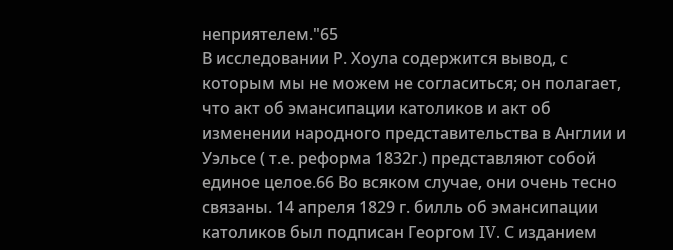неприятелем."65
В исследовании Р. Хоула содержится вывод, с которым мы не можем не согласиться; он полагает, что акт об эмансипации католиков и акт об изменении народного представительства в Англии и Уэльсе ( т.е. реформа 1832г.) представляют собой единое целое.66 Во всяком случае, они очень тесно связаны. 14 апреля 1829 г. билль об эмансипации католиков был подписан Георгом IV. С изданием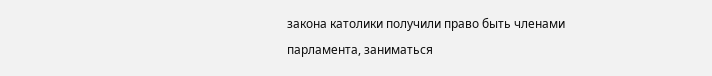закона католики получили право быть членами парламента, заниматься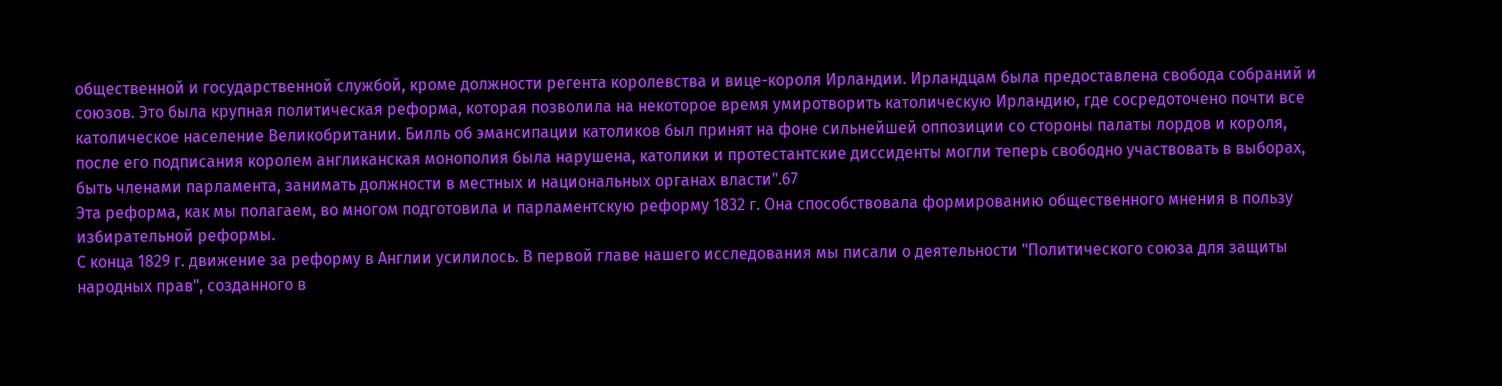общественной и государственной службой, кроме должности регента королевства и вице-короля Ирландии. Ирландцам была предоставлена свобода собраний и союзов. Это была крупная политическая реформа, которая позволила на некоторое время умиротворить католическую Ирландию, где сосредоточено почти все католическое население Великобритании. Билль об эмансипации католиков был принят на фоне сильнейшей оппозиции со стороны палаты лордов и короля, после его подписания королем англиканская монополия была нарушена, католики и протестантские диссиденты могли теперь свободно участвовать в выборах, быть членами парламента, занимать должности в местных и национальных органах власти".67
Эта реформа, как мы полагаем, во многом подготовила и парламентскую реформу 1832 г. Она способствовала формированию общественного мнения в пользу избирательной реформы.
С конца 1829 г. движение за реформу в Англии усилилось. В первой главе нашего исследования мы писали о деятельности "Политического союза для защиты народных прав", созданного в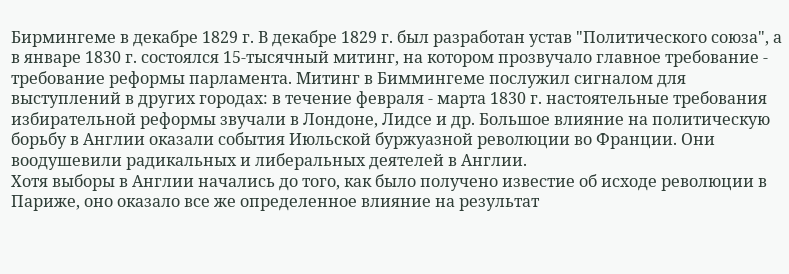Бирмингеме в декабре 1829 г. В декабре 1829 г. был разработан устав "Политического союза", а в январе 1830 г. состоялся 15-тысячный митинг, на котором прозвучало главное требование - требование реформы парламента. Митинг в Биммингеме послужил сигналом для выступлений в других городах: в течение февраля - марта 1830 г. настоятельные требования избирательной реформы звучали в Лондоне, Лидсе и др. Большое влияние на политическую борьбу в Англии оказали события Июльской буржуазной революции во Франции. Они воодушевили радикальных и либеральных деятелей в Англии.
Хотя выборы в Англии начались до того, как было получено известие об исходе революции в Париже, оно оказало все же определенное влияние на результат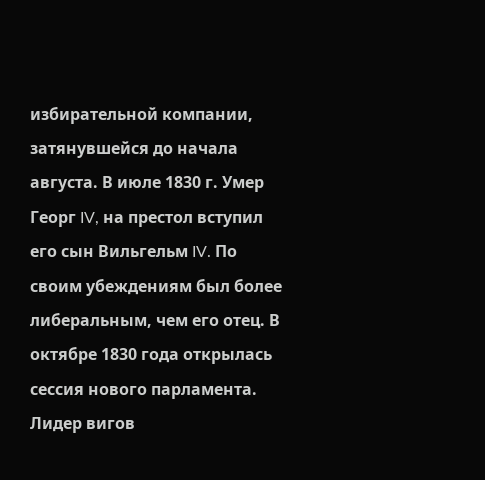избирательной компании, затянувшейся до начала августа. В июле 1830 г. Умер Георг IV, на престол вступил его сын Вильгельм IV. По своим убеждениям был более либеральным, чем его отец. В октябре 1830 года открылась сессия нового парламента. Лидер вигов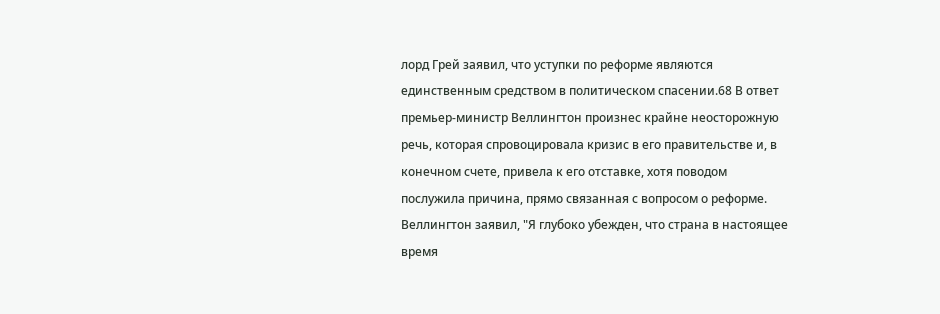лорд Грей заявил, что уступки по реформе являются единственным средством в политическом спасении.68 В ответ премьер-министр Веллингтон произнес крайне неосторожную речь, которая спровоцировала кризис в его правительстве и, в конечном счете, привела к его отставке, хотя поводом послужила причина, прямо связанная с вопросом о реформе.
Веллингтон заявил, "Я глубоко убежден, что страна в настоящее время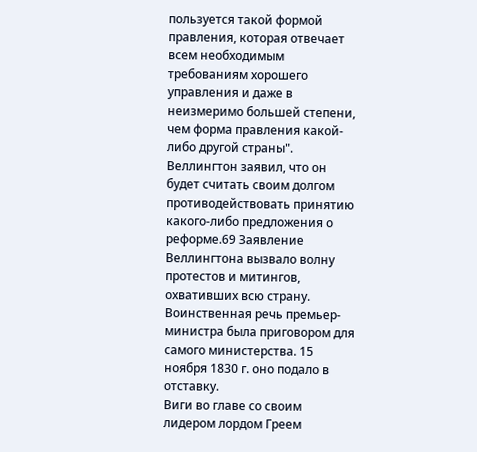пользуется такой формой правления, которая отвечает всем необходимым требованиям хорошего управления и даже в неизмеримо большей степени, чем форма правления какой-либо другой страны". Веллингтон заявил, что он будет считать своим долгом противодействовать принятию какого-либо предложения о реформе.69 Заявление Веллингтона вызвало волну протестов и митингов, охвативших всю страну. Воинственная речь премьер-министра была приговором для самого министерства. 15 ноября 1830 г. оно подало в отставку.
Виги во главе со своим лидером лордом Греем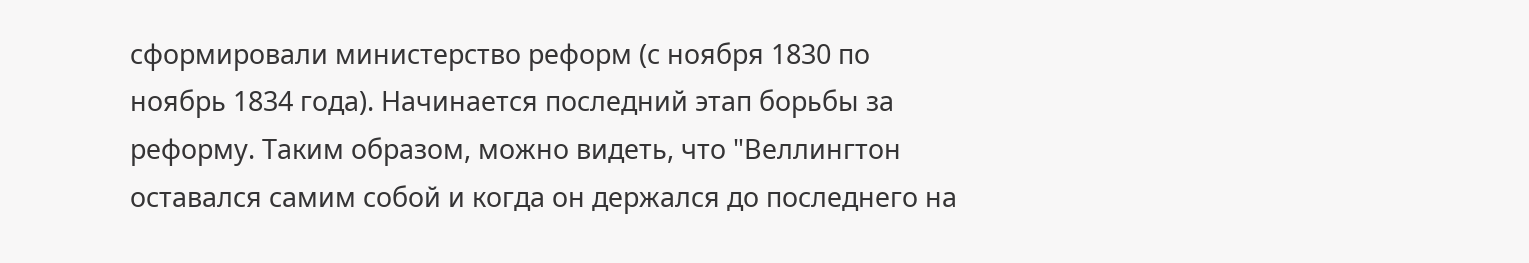сформировали министерство реформ (с ноября 1830 по ноябрь 1834 года). Начинается последний этап борьбы за реформу. Таким образом, можно видеть, что "Веллингтон оставался самим собой и когда он держался до последнего на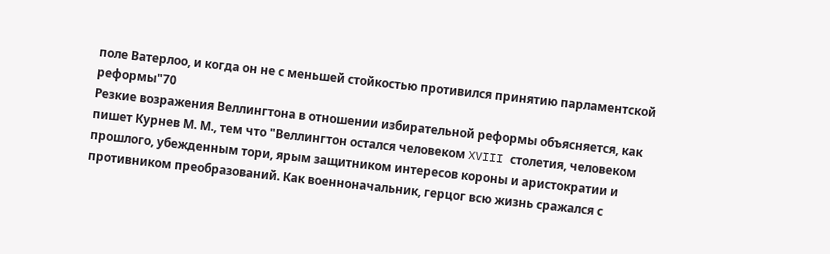поле Ватерлоо, и когда он не с меньшей стойкостью противился принятию парламентской реформы"70
Резкие возражения Веллингтона в отношении избирательной реформы объясняется, как пишет Курнев М. М., тем что "Веллингтон остался человеком XVIII столетия, человеком прошлого, убежденным тори, ярым защитником интересов короны и аристократии и противником преобразований. Как военноначальник, герцог всю жизнь сражался с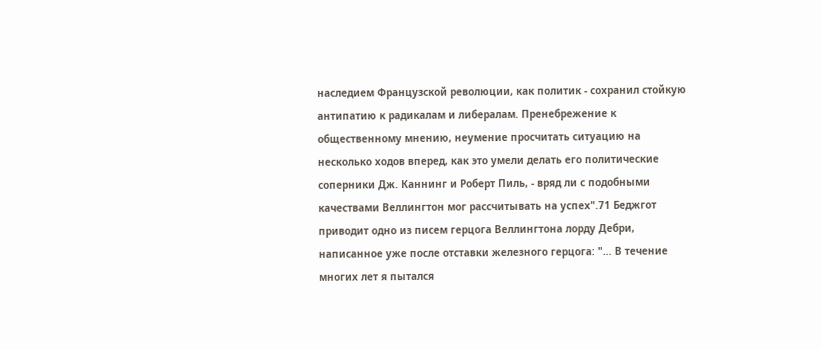наследием Французской революции, как политик - сохранил стойкую антипатию к радикалам и либералам. Пренебрежение к общественному мнению, неумение просчитать ситуацию на несколько ходов вперед, как это умели делать его политические соперники Дж. Каннинг и Роберт Пиль, - вряд ли с подобными качествами Веллингтон мог рассчитывать на успех".71 Беджгот приводит одно из писем герцога Веллингтона лорду Дебри, написанное уже после отставки железного герцога: "… В течение многих лет я пытался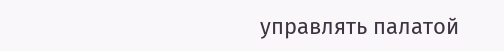управлять палатой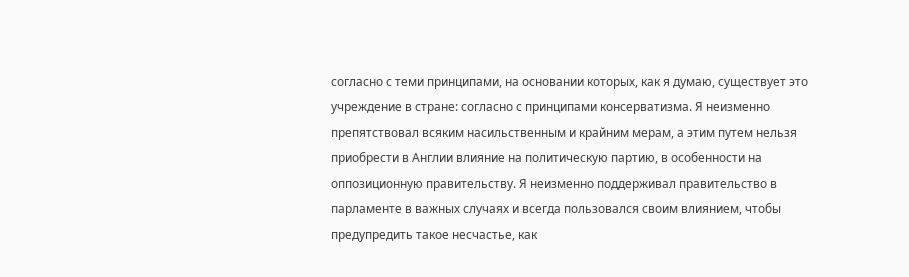согласно с теми принципами, на основании которых, как я думаю, существует это учреждение в стране: согласно с принципами консерватизма. Я неизменно препятствовал всяким насильственным и крайним мерам, а этим путем нельзя приобрести в Англии влияние на политическую партию, в особенности на оппозиционную правительству. Я неизменно поддерживал правительство в парламенте в важных случаях и всегда пользовался своим влиянием, чтобы предупредить такое несчастье, как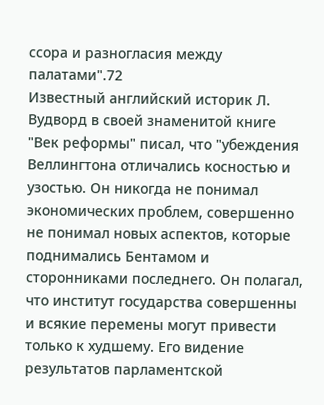ссора и разногласия между палатами".72
Известный английский историк Л. Вудворд в своей знаменитой книге "Век реформы" писал, что "убеждения Веллингтона отличались косностью и узостью. Он никогда не понимал экономических проблем, совершенно не понимал новых аспектов, которые поднимались Бентамом и сторонниками последнего. Он полагал, что институт государства совершенны и всякие перемены могут привести только к худшему. Его видение результатов парламентской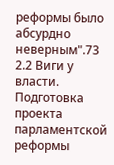реформы было абсурдно неверным".73
2.2 Виги у власти. Подготовка проекта парламентской реформы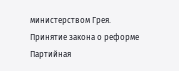министерством Грея.
Принятие закона о реформе
Партийная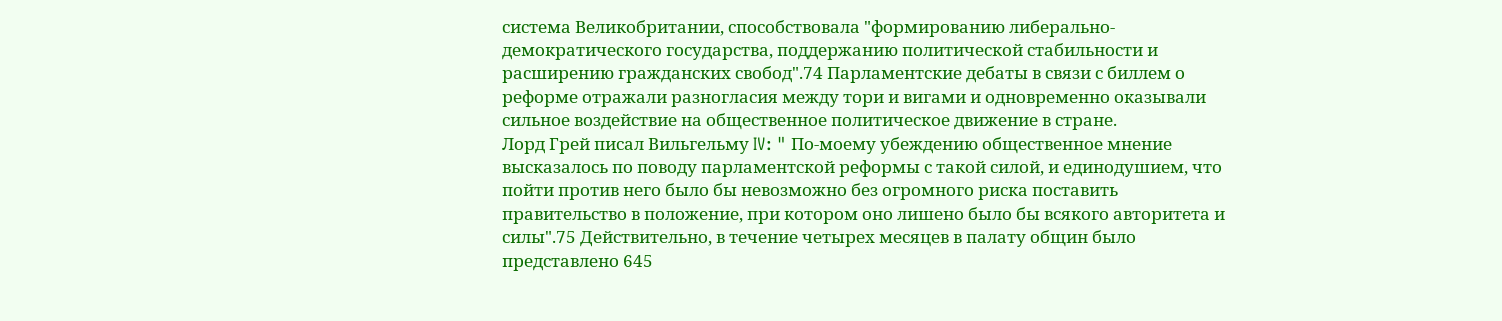система Великобритании, способствовала "формированию либерально-демократического государства, поддержанию политической стабильности и расширению гражданских свобод".74 Парламентские дебаты в связи с биллем о реформе отражали разногласия между тори и вигами и одновременно оказывали сильное воздействие на общественное политическое движение в стране.
Лорд Грей писал Вильгельму IV: " По-моему убеждению общественное мнение высказалось по поводу парламентской реформы с такой силой, и единодушием, что пойти против него было бы невозможно без огромного риска поставить правительство в положение, при котором оно лишено было бы всякого авторитета и силы".75 Действительно, в течение четырех месяцев в палату общин было представлено 645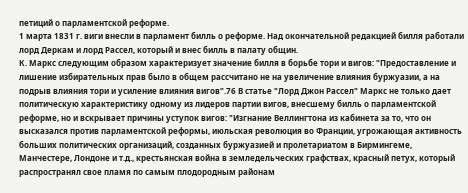петиций о парламентской реформе.
1 марта 1831 г. виги внесли в парламент билль о реформе. Над окончательной редакцией билля работали лорд Деркам и лорд Рассел, который и внес билль в палату общин.
К. Маркс следующим образом характеризует значение билля в борьбе тори и вигов: "Предоставление и лишение избирательных прав было в общем рассчитано не на увеличение влияния буржуазии, а на подрыв влияния тори и усиление влияния вигов".76 В статье "Лорд Джон Рассел" Маркс не только дает политическую характеристику одному из лидеров партии вигов, внесшему билль о парламентской реформе, но и вскрывает причины уступок вигов: "Изгнание Веллингтона из кабинета за то, что он высказался против парламентской реформы, июльская революция во Франции, угрожающая активность больших политических организаций, созданных буржуазией и пролетариатом в Бирмингеме, Манчестере, Лондоне и т.д., крестьянская война в земледельческих графствах, красный петух, который распространял свое пламя по самым плодородным районам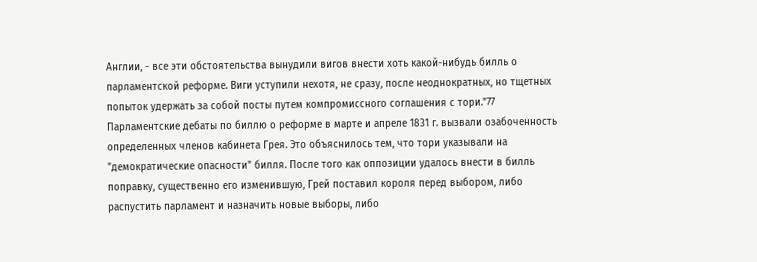Англии, - все эти обстоятельства вынудили вигов внести хоть какой-нибудь билль о парламентской реформе. Виги уступили нехотя, не сразу, после неоднократных, но тщетных попыток удержать за собой посты путем компромиссного соглашения с тори."77
Парламентские дебаты по биллю о реформе в марте и апреле 1831 г. вызвали озабоченность определенных членов кабинета Грея. Это объяснилось тем, что тори указывали на "демократические опасности" билля. После того как оппозиции удалось внести в билль поправку, существенно его изменившую, Грей поставил короля перед выбором, либо распустить парламент и назначить новые выборы, либо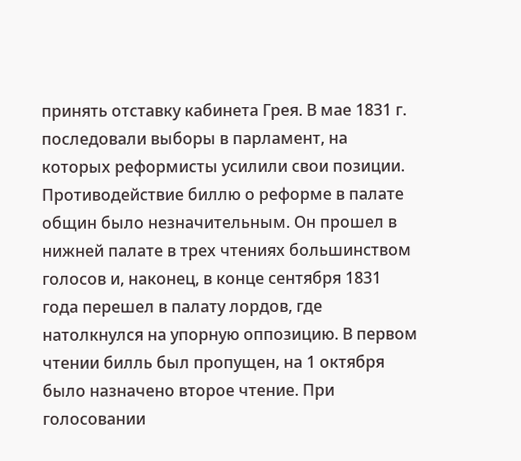принять отставку кабинета Грея. В мае 1831 г. последовали выборы в парламент, на которых реформисты усилили свои позиции. Противодействие биллю о реформе в палате общин было незначительным. Он прошел в нижней палате в трех чтениях большинством голосов и, наконец, в конце сентября 1831 года перешел в палату лордов, где натолкнулся на упорную оппозицию. В первом чтении билль был пропущен, на 1 октября было назначено второе чтение. При голосовании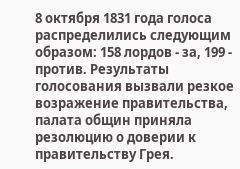8 октября 1831 года голоса распределились следующим образом: 158 лордов - за, 199 - против. Результаты голосования вызвали резкое возражение правительства, палата общин приняла резолюцию о доверии к правительству Грея.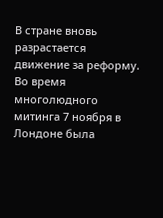В стране вновь разрастается движение за реформу. Во время многолюдного митинга 7 ноября в Лондоне была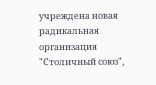учреждена новая радикальная организация "Столичный союз",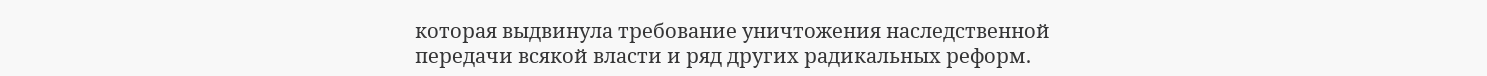которая выдвинула требование уничтожения наследственной передачи всякой власти и ряд других радикальных реформ.